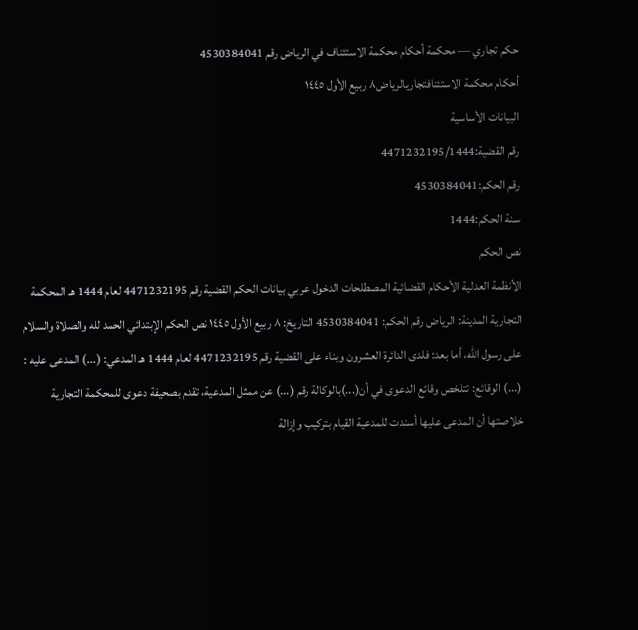حكم تجاري — محكمة أحكام محكمة الاستئناف في الرياض رقم 4530384041
أحكام محكمة الاستئنافتجاريالرياض٨ ربيع الأول ١٤٤٥
البيانات الأساسية
رقم القضية:4471232195/1444
رقم الحكم:4530384041
سنة الحكم:1444
نص الحكم
الأنظمة العدلية الأحكام القضائية المصطلحات الدخول عربي بيانات الحكم القضية رقم 4471232195 لعام 1444 هـ المحكمة التجارية المدينة: الرياض رقم الحكم: 4530384041 التاريخ: ٨ ربيع الأول ١٤٤٥ نص الحكم الإبتدائي الحمد لله والصلاة والسلام على رسول الله، أما بعد: فلدى الدائرة العشرون وبناء على القضية رقم 4471232195 لعام 1444 هـ المدعي: (...) المدعى عليه : (...) الوقائع: تتلخص وقائع الدعوى في أن(...)بالوكالة رقم (...) عن ممثل المدعية، تقدم بصحيفة دعوى للمحكمة التجارية خلاصتها أن المدعى عليها أسندت للمدعية القيام بتركيب وإزالة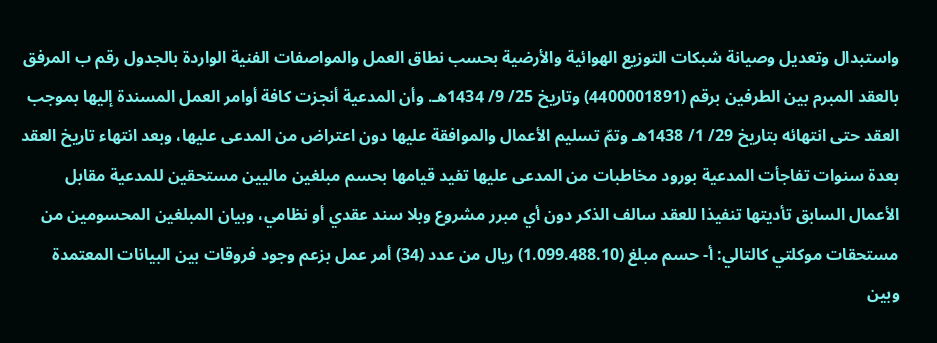واستبدال وتعديل وصيانة شبكات التوزيع الهوائية والأرضية بحسب نطاق العمل والمواصفات الفنية الواردة بالجدول رقم ب المرفق بالعقد المبرم بين الطرفين برقم (4400001891) وتاريخ 25/ 9/ 1434هـ. وأن المدعية أنجزت كافة أوامر العمل المسندة إليها بموجب العقد حتى انتهائه بتاريخ 29/ 1/ 1438هـ وتمّ تسليم الأعمال والموافقة عليها دون اعتراض من المدعى عليها، وبعد انتهاء تاريخ العقد بعدة سنوات تفاجأت المدعية بورود مخاطبات من المدعى عليها تفيد قيامها بحسم مبلغين ماليين مستحقين للمدعية مقابل الأعمال السابق تأديتها تنفيذا للعقد سالف الذكر دون أي مبرر مشروع وبلا سند عقدي أو نظامي، وبيان المبلغين المحسومين من مستحقات موكلتي كالتالي: أ- حسم مبلغ (1.099.488.10) ريال من عدد (34) أمر عمل بزعم وجود فروقات بين البيانات المعتمدة وبين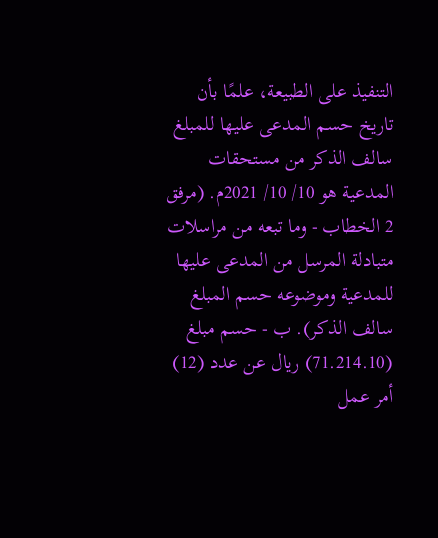التنفيذ على الطبيعة، علمًا بأن تاريخ حسم المدعى عليها للمبلغ سالف الذكر من مستحقات المدعية هو 10/ 10/ 2021م. (مرفق 2 الخطاب - وما تبعه من مراسلات متبادلة المرسل من المدعى عليها للمدعية وموضوعه حسم المبلغ سالف الذكر). ب - حسم مبلغ (71.214.10) ريال عن عدد (12) أمر عمل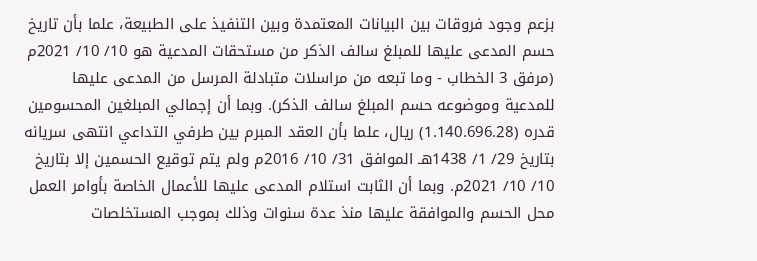بزعم وجود فروقات بين البيانات المعتمدة وبين التنفيذ على الطبيعة، علما بأن تاريخ حسم المدعى عليها للمبلغ سالف الذكر من مستحقات المدعية هو 10/ 10/ 2021م (مرفق 3 الخطاب - وما تبعه من مراسلات متبادلة المرسل من المدعى عليها للمدعية وموضوعه حسم المبلغ سالف الذكر). وبما أن إجمالي المبلغين المحسومين قدره (1.140.696.28) ريال، علما بأن العقد المبرم بين طرفي التداعي انتهى سريانه بتاريخ 29/ 1/ 1438هـ الموافق 31/ 10/ 2016م ولم يتم توقيع الحسمين إلا بتاريخ 10/ 10/ 2021م. وبما أن الثابت استلام المدعى عليها للأعمال الخاصة بأوامر العمل محل الحسم والموافقة عليها منذ عدة سنوات وذلك بموجب المستخلصات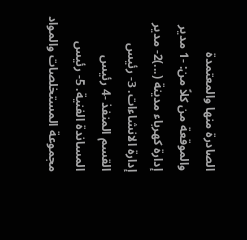الصادرة منها والمعتمدة والموقعة من كلاً من: -1 مدير إدارة كهرباء مدينة (...)2- مدير إدارة الانشاءات. 3- رئيس القسم المنفذ -4 رئيس المساندة الفنية. 5- رئيس مجموعة المستخلصات والمواد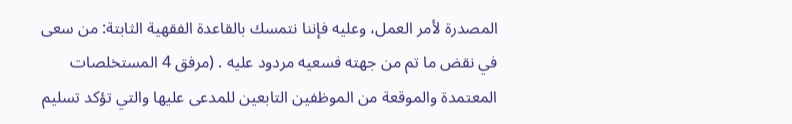المصدرة لأمر العمل، وعليه فإننا نتمسك بالقاعدة الفقهية الثابتة: من سعى في نقض ما تم من جهته فسعيه مردود عليه . (مرفق 4 المستخلصات المعتمدة والموقعة من الموظفين التابعين للمدعى عليها والتي تؤكد تسليم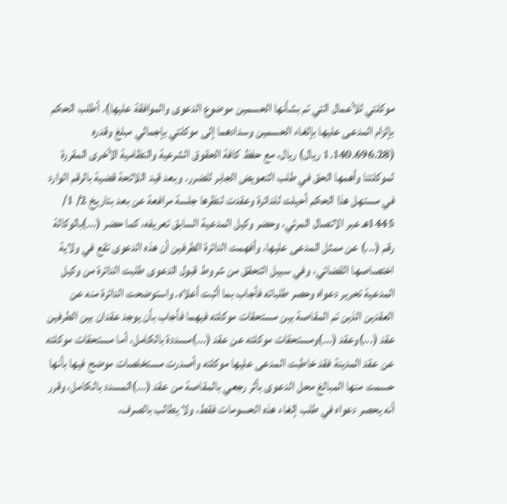موكلتي للأعمال التي تم بشأنها الحسمين موضوع الدعوى والموافقة عليها). أطلب الحكم بإلزام المدعى عليها بإلغاء الحسمين وسدادهما إلى موكلتي بإجمالي مبلغ وقدره (1.140.696.28 ريال) ريال، مع حفظ كافة الحقوق الشرعية والنظامية الأخرى المقررة لموكلتنا وأهمها الحق في طلب التعويض الجابر للضرر. وبعد قيد اللائحة قضية بالرقم الوارد في مستهل هذا الحكم أحيلت للدائرة وعقدت لنظرها جلسة مرافعة عن بعد بتاريخ 2/ 1/ 1445هـ عبر الاتصال المرئي، وحضر وكيل المدعية السابق تعريفه، كما حضر (...)بالوكالة رقم (...) عن ممثل المدعى عليها، وأفهمت الدائرة الطرفين أن هذه الدعوى تقع في ولاية اختصاصها القضائي، وفي سبيل التحقق من شروط قبول الدعوى طلبت الدائرة من وكيل المدعية تحرير دعواه وحصر طلباته فأجاب بما أثبت أعلاه. واستوضحت الدائرة منه عن العقدين الذين تم المقاصة بين مستحقات موكلته فيهما فأجاب بأن يوجد عقدان بين الطرفين عقد (...)وعقد (...)ومستحقات موكلته عن عقد (...)مسددة بالكامل، أما مستحقات موكلته عن عقد المدينة فقد خاطبت المدعى عليها موكلته وأصدرت مستخلصات موضح فيها بأنها حسمت منها المبالغ محل الدعوى بأثر رجعي بالمقاصة من عقد (...)المسدد بالكامل، وقرر أنه يحصر دعواه في طلب إلغاء هذه الحسومات فقط، ولا يطالب بالصرف،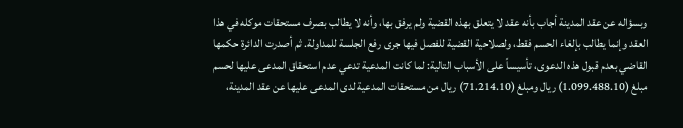وبسؤاله عن عقد المدينة أجاب بأنه عقد لا يتعلق بهذه القضية ولم يرفق بها، وأنه لا يطالب بصرف مستحقات موكله في هذا العقد وإنما يطالب بإلغاء الحسم فقط، ولصلاحية القضية للفصل فيها جرى رفع الجلسة للمداولة. ثم أصدرت الدائرة حكمها القاضي بعدم قبول هذه الدعوى، تأسيساً على الأسباب التالية: لما كانت المدعية تدعي عدم استحقاق المدعى عليها لحسم مبلغ (1.099.488.10) ريال ومبلغ (71.214.10) ريال من مستحقات المدعية لدى المدعى عليها عن عقد المدينة،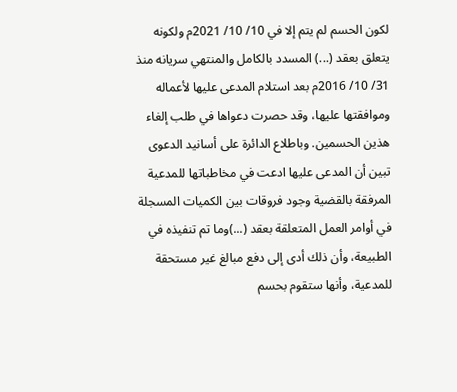لكون الحسم لم يتم إلا في 10/ 10/ 2021م ولكونه يتعلق بعقد (...) المسدد بالكامل والمنتهي سريانه منذ 31/ 10/ 2016م بعد استلام المدعى عليها لأعماله وموافقتها عليها، وقد حصرت دعواها في طلب إلغاء هذين الحسمين. وباطلاع الدائرة على أسانيد الدعوى تبين أن المدعى عليها ادعت في مخاطباتها للمدعية المرفقة بالقضية وجود فروقات بين الكميات المسجلة في أوامر العمل المتعلقة بعقد (...)وما تم تنفيذه في الطبيعة، وأن ذلك أدى إلى دفع مبالغ غير مستحقة للمدعية، وأنها ستقوم بحسم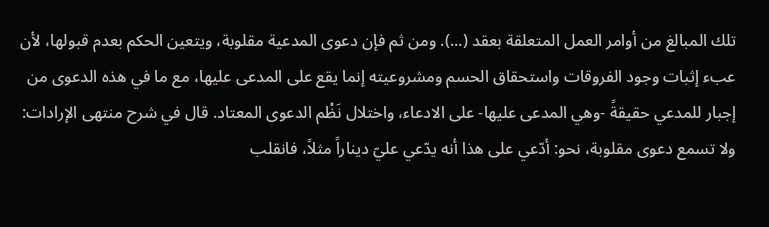تلك المبالغ من أوامر العمل المتعلقة بعقد (...). ومن ثم فإن دعوى المدعية مقلوبة، ويتعين الحكم بعدم قبولها، لأن عبء إثبات وجود الفروقات واستحقاق الحسم ومشروعيته إنما يقع على المدعى عليها، مع ما في هذه الدعوى من إجبار للمدعي حقيقةً -وهي المدعى عليها- على الادعاء، واختلال نَظْم الدعوى المعتاد. قال في شرح منتهى الإرادات: ولا تسمع دعوى مقلوبة، نحو: أدّعي على هذا أنه يدّعي عليّ ديناراً مثلاً، فانقلب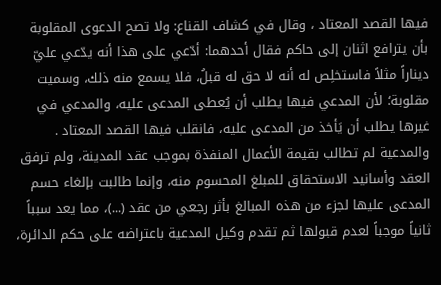فيها القصد المعتاد ، وقال في كشاف القناع: ولا تصح الدعوى المقلوبة بأن يترافع اثنان إلى حاكم فقال أحدهما: أدّعي على هذا أنه يدّعي عليّ ديناراً مثلاً فاستخلِص له أنه لا حق له قبلُ، فلا يسمع منه ذلك، وسميت مقلوبة؛ لأن المدعي فيها يطلب أن يُعطى المدعى عليه، والمدعي في غيرها يطلب أن يَأخذ من المدعى عليه، فانقلب فيها القصد المعتاد . والمدعية لم تطالب بقيمة الأعمال المنفذة بموجب عقد المدينة، ولم ترفق العقد وأسانيد الاستحقاق للمبلغ المحسوم منه، وإنما طالبت بإلغاء حسم المدعى عليها لجزء من هذه المبالغ بأثر رجعي من عقد (...)، مما يعد سبباً ثانياً موجباً لعدم قبولها ثم تقدم وكيل المدعية باعتراضه على حكم الدائرة،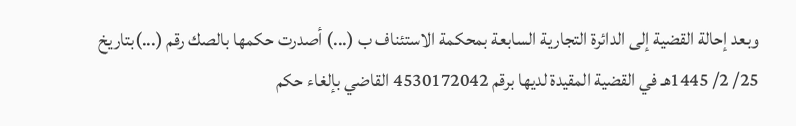وبعد إحالة القضية إلى الدائرة التجارية السابعة بمحكمة الاستئناف ب (...) أصدرت حكمها بالصك رقم (...)بتاريخ 25/ 2/ 1445هـ في القضية المقيدة لديها برقم 4530172042 القاضي بإلغاء حكم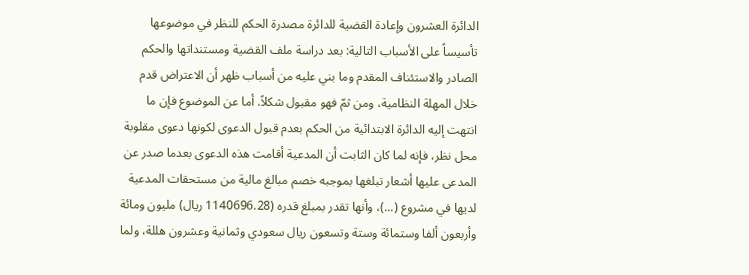الدائرة العشرون وإعادة القضية للدائرة مصدرة الحكم للنظر في موضوعها تأسيساً على الأسباب التالية: بعد دراسة ملف القضية ومستنداتها والحكم الصادر والاستئناف المقدم وما بني عليه من أسباب ظهر أن الاعتراض قدم خلال المهلة النظامية، ومن ثمّ فهو مقبول شكلاً. أما عن الموضوع فإن ما انتهت إليه الدائرة الابتدائية من الحكم بعدم قبول الدعوى لكونها دعوى مقلوبة محل نظر، فإنه لما كان الثابت أن المدعية أقامت هذه الدعوى بعدما صدر عن المدعى عليها أشعار تبلغها بموجبه خصم مبالغ مالية من مستحقات المدعية لديها في مشروع (...)، وأنها تقدر بمبلغ قدره (1140696.28 ريال) مليون ومائة وأربعون ألفا وستمائة وستة وتسعون ريال سعودي وثمانية وعشرون هللة، ولما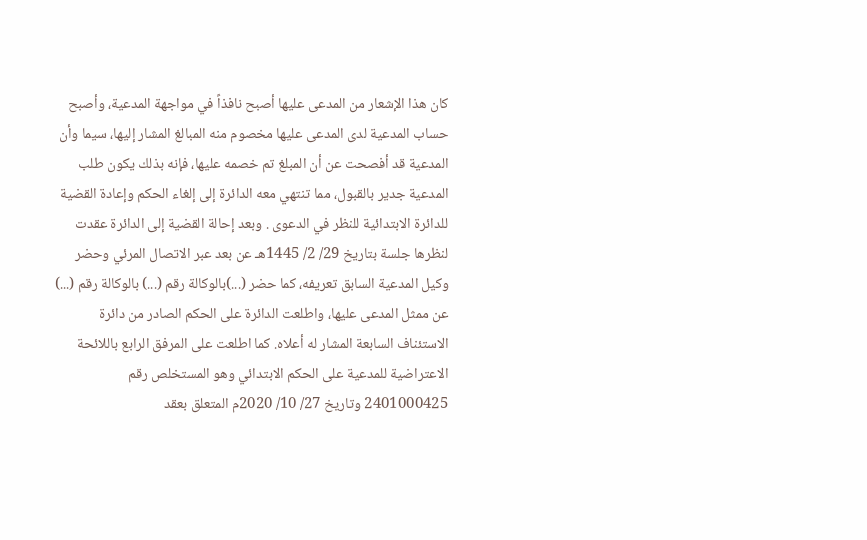كان هذا الإشعار من المدعى عليها أصبح نافذاً في مواجهة المدعية، وأصبح حساب المدعية لدى المدعى عليها مخصوم منه المبالغ المشار إليها، سيما وأن المدعية قد أفصحت عن أن المبلغ تم خصمه عليها، فإنه بذلك يكون طلب المدعية جدير بالقبول، مما تنتهي معه الدائرة إلى إلغاء الحكم وإعادة القضية للدائرة الابتدائية للنظر في الدعوى . وبعد إحالة القضية إلى الدائرة عقدت لنظرها جلسة بتاريخ 29/ 2/ 1445هـ عن بعد عبر الاتصال المرئي وحضر وكيل المدعية السابق تعريفه، كما حضر (...)بالوكالة رقم (...) بالوكالة رقم (...) عن ممثل المدعى عليها، واطلعت الدائرة على الحكم الصادر من دائرة الاستئناف السابعة المشار له أعلاه. كما اطلعت على المرفق الرابع باللائحة الاعتراضية للمدعية على الحكم الابتدائي وهو المستخلص رقم 2401000425 وتاريخ 27/ 10/ 2020م المتعلق بعقد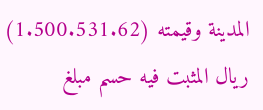المدينة وقيمته (1.500.531.62) ريال المثبت فيه حسم مبلغ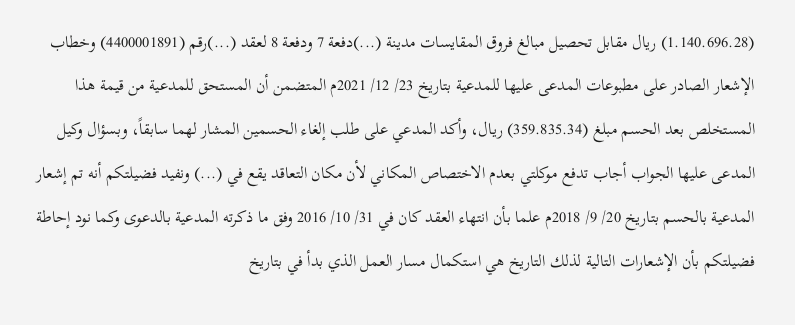(1.140.696.28) ريال مقابل تحصيل مبالغ فروق المقايسات مدينة (...)دفعة 7 ودفعة 8 لعقد (...)رقم (4400001891) وخطاب الإشعار الصادر على مطبوعات المدعى عليها للمدعية بتاريخ 23/ 12/ 2021م المتضمن أن المستحق للمدعية من قيمة هذا المستخلص بعد الحسم مبلغ (359.835.34) ريال، وأكد المدعي على طلب إلغاء الحسمين المشار لهما سابقاً، وبسؤال وكيل المدعى عليها الجواب أجاب تدفع موكلتي بعدم الاختصاص المكاني لأن مكان التعاقد يقع في (...) ونفيد فضيلتكم أنه تم إشعار المدعية بالحسم بتاريخ 20/ 9/ 2018م علما بأن انتهاء العقد كان في 31/ 10/ 2016 وفق ما ذكرته المدعية بالدعوى وكما نود إحاطة فضيلتكم بأن الإشعارات التالية لذلك التاريخ هي استكمال مسار العمل الذي بدأ في بتاريخ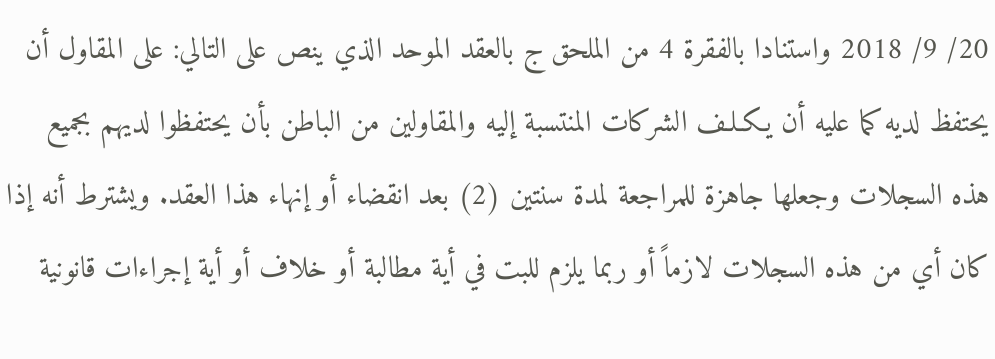20/ 9/ 2018 واستنادا بالفقرة 4 من الملحق ج بالعقد الموحد الذي ينص على التالي: على المقاول أن يحتفظ لديه كما عليه أن يـكـلـف الشركات المنتسبة إليه والمقاولين من الباطن بأن يحتفظوا لديهم بجميع هذه السجلات وجعلها جاهزة للمراجعة لمدة سنتين (2) بعد انقضاء أو إنهاء هذا العقد. ويشترط أنه إذا كان أي من هذه السجلات لازماً أو ربما يلزم للبت في أية مطالبة أو خلاف أو أية إجراءات قانونية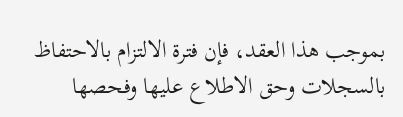بموجب هذا العقد، فإن فترة الالتزام بالاحتفاظ بالسجلات وحق الاطلاع عليها وفحصها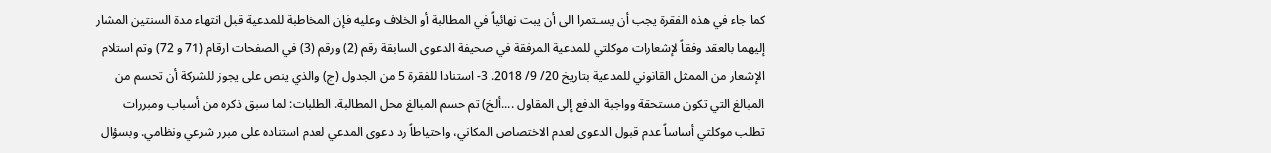كما جاء في هذه الفقرة يجب أن يسـتمرا الى أن يبت نهائياً في المطالبة أو الخلاف وعليه فإن المخاطبة للمدعية قبل انتهاء مدة السنتين المشار إليهما بالعقد وفقاً لإشعارات موكلتي للمدعية المرفقة في صحيفة الدعوى السابقة رقم (2) ورقم (3) في الصفحات ارقام (71 و 72) وتم استلام الإشعار من الممثل القانوني للمدعية بتاريخ 20/ 9/ 2018. 3- استنادا للفقرة 5 من الجدول (ج) والذي ينص على يجوز للشركة أن تحسم من المبالغ التي تكون مستحقة وواجبة الدفع إلى المقاول ....ألخ) تم حسم المبالغ محل المطالبة. الطلبات: لما سبق ذكره من أسباب ومبررات تطلب موكلتي أساساً عدم قبول الدعوى لعدم الاختصاص المكاني، واحتياطاً رد دعوى المدعي لعدم استناده على مبرر شرعي ونظامي. وبسؤال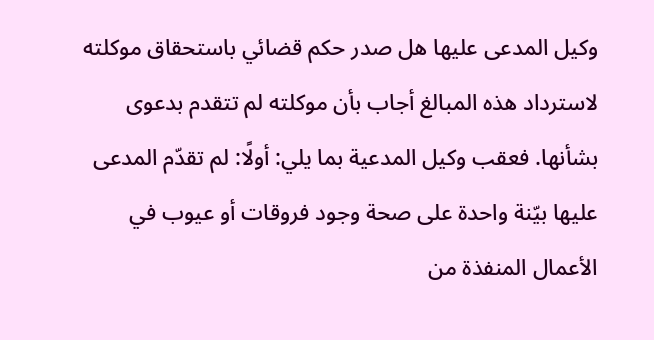وكيل المدعى عليها هل صدر حكم قضائي باستحقاق موكلته لاسترداد هذه المبالغ أجاب بأن موكلته لم تتقدم بدعوى بشأنها. فعقب وكيل المدعية بما يلي: أولًا: لم تقدّم المدعى عليها بيّنة واحدة على صحة وجود فروقات أو عيوب في الأعمال المنفذة من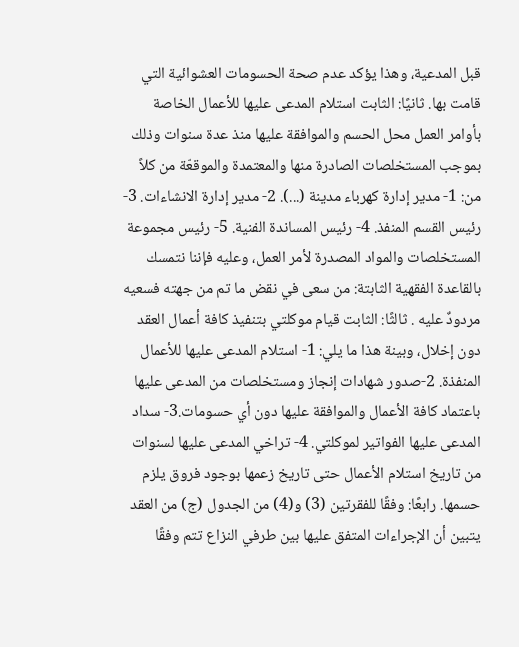قبل المدعية، وهذا يؤكد عدم صحة الحسومات العشوائية التي قامت بها. ثانيًا: الثابت استلام المدعى عليها للأعمال الخاصة بأوامر العمل محل الحسم والموافقة عليها منذ عدة سنوات وذلك بموجب المستخلصات الصادرة منها والمعتمدة والموقعّة من كلاً من: 1- مدير إدارة كهرباء مدينة (...). 2- مدير إدارة الانشاءات. 3- رئيس القسم المنفذ. 4- رئيس المساندة الفنية. 5- رئيس مجموعة المستخلصات والمواد المصدرة لأمر العمل، وعليه فإننا نتمسك بالقاعدة الفقهية الثابتة: من سعى في نقض ما تم من جهته فسعيه مردودٌ عليه . ثالثًا: الثابت قيام موكلتي بتنفيذ كافة أعمال العقد دون إخلال، وبينة هذا ما يلي: 1- استلام المدعى عليها للأعمال المنفذة. 2-صدور شهادات إنجاز ومستخلصات من المدعى عليها باعتماد كافة الأعمال والموافقة عليها دون أي حسومات.3- سداد المدعى عليها الفواتير لموكلتي. 4- تراخي المدعى عليها لسنوات من تاريخ استلام الأعمال حتى تاريخ زعمها بوجود فروق يلزم حسمها. رابعًا: وفقًا للفقرتين (3) و(4) من الجدول (ج) من العقد يتبين أن الإجراءات المتفق عليها بين طرفي النزاع تتم وفقًا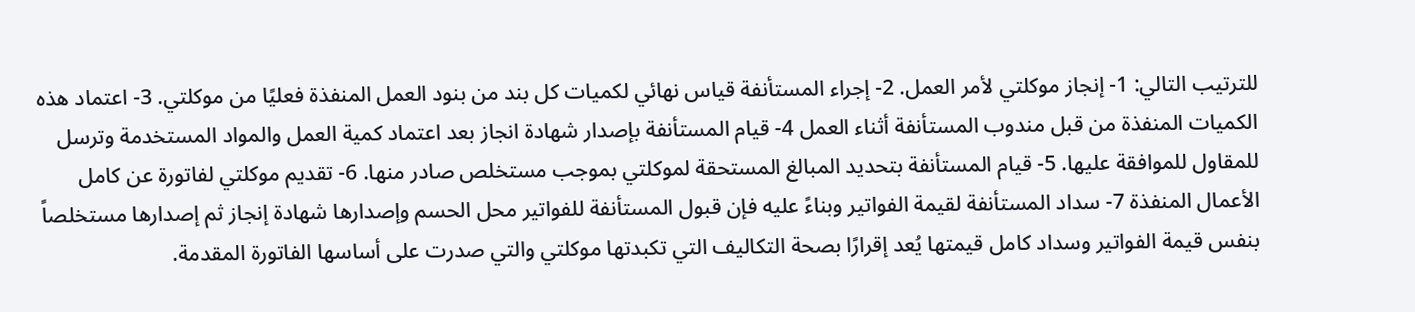للترتيب التالي: 1- إنجاز موكلتي لأمر العمل. 2- إجراء المستأنفة قياس نهائي لكميات كل بند من بنود العمل المنفذة فعليًا من موكلتي. 3- اعتماد هذه الكميات المنفذة من قبل مندوب المستأنفة أثناء العمل 4- قيام المستأنفة بإصدار شهادة انجاز بعد اعتماد كمية العمل والمواد المستخدمة وترسل للمقاول للموافقة عليها. 5- قيام المستأنفة بتحديد المبالغ المستحقة لموكلتي بموجب مستخلص صادر منها. 6- تقديم موكلتي لفاتورة عن كامل الأعمال المنفذة 7- سداد المستأنفة لقيمة الفواتير وبناءً عليه فإن قبول المستأنفة للفواتير محل الحسم وإصدارها شهادة إنجاز ثم إصدارها مستخلصاً بنفس قيمة الفواتير وسداد كامل قيمتها يُعد إقرارًا بصحة التكاليف التي تكبدتها موكلتي والتي صدرت على أساسها الفاتورة المقدمة.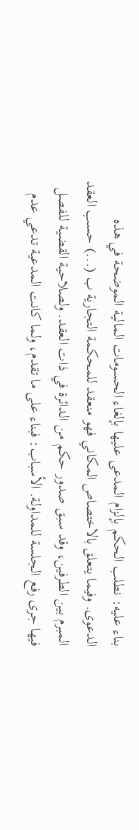بناء عليه: نطلب الحكم بإلزام المدعى عليها بإلغاء الحسومات المالية الموضحة في هذه الدعوى. وفيما يتعلق بالاختصاص المكاني فهو منعقد للمحكمة التجارية ب (...) حسب العقد المبرم بين الطرفين، وقد سبق صدور حكم من الدائرة في ذات العقد. ولصلاحية القضية للفصل فيها جرى رفع الجلسة للمداولة. الأسباب: فبناء على ما تقدم، ولما كانت المدعية تدعي عدم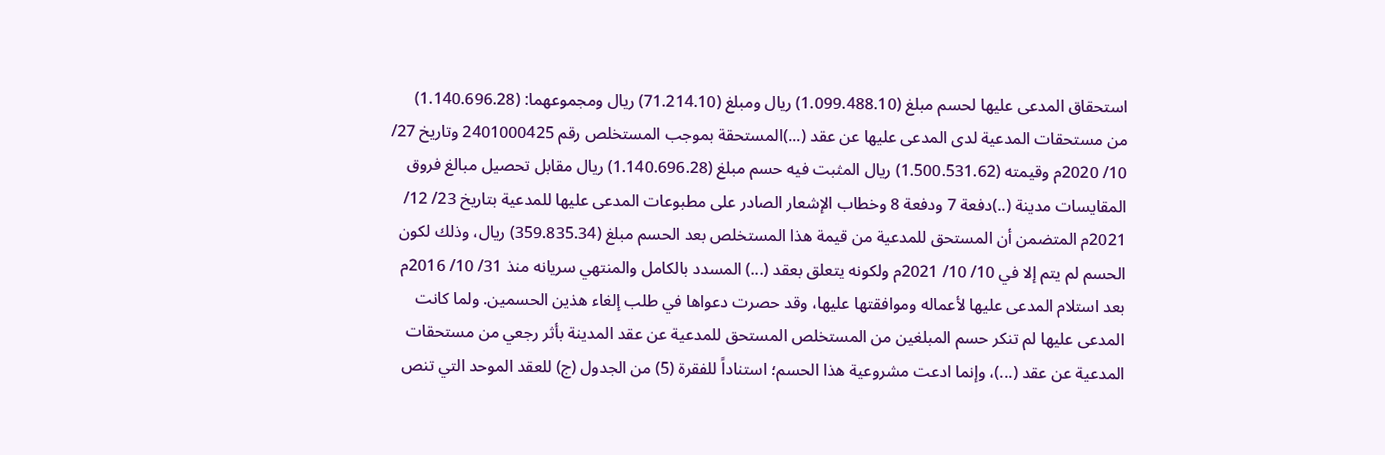استحقاق المدعى عليها لحسم مبلغ (1.099.488.10) ريال ومبلغ (71.214.10) ريال ومجموعهما: (1.140.696.28) من مستحقات المدعية لدى المدعى عليها عن عقد (...)المستحقة بموجب المستخلص رقم 2401000425 وتاريخ 27/ 10/ 2020م وقيمته (1.500.531.62) ريال المثبت فيه حسم مبلغ (1.140.696.28) ريال مقابل تحصيل مبالغ فروق المقايسات مدينة (..)دفعة 7 ودفعة 8 وخطاب الإشعار الصادر على مطبوعات المدعى عليها للمدعية بتاريخ 23/ 12/ 2021م المتضمن أن المستحق للمدعية من قيمة هذا المستخلص بعد الحسم مبلغ (359.835.34) ريال، وذلك لكون الحسم لم يتم إلا في 10/ 10/ 2021م ولكونه يتعلق بعقد (...) المسدد بالكامل والمنتهي سريانه منذ 31/ 10/ 2016م بعد استلام المدعى عليها لأعماله وموافقتها عليها، وقد حصرت دعواها في طلب إلغاء هذين الحسمين. ولما كانت المدعى عليها لم تنكر حسم المبلغين من المستخلص المستحق للمدعية عن عقد المدينة بأثر رجعي من مستحقات المدعية عن عقد (...)، وإنما ادعت مشروعية هذا الحسم؛ استناداً للفقرة (5) من الجدول (ج) للعقد الموحد التي تنص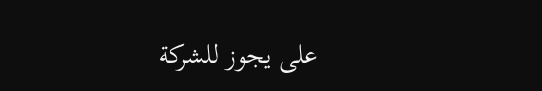على يجوز للشركة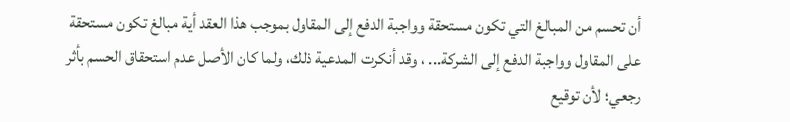أن تحسم من المبالغ التي تكون مستحقة وواجبة الدفع إلى المقاول بموجب هذا العقد أية مبالغ تكون مستحقة على المقاول وواجبة الدفع إلى الشركة... ، وقد أنكرت المدعية ذلك، ولما كان الأصل عدم استحقاق الحسم بأثر رجعي؛ لأن توقيع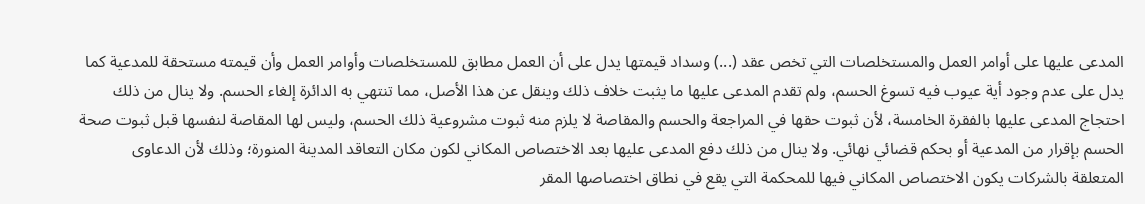المدعى عليها على أوامر العمل والمستخلصات التي تخص عقد (...) وسداد قيمتها يدل على أن العمل مطابق للمستخلصات وأوامر العمل وأن قيمته مستحقة للمدعية كما يدل على عدم وجود أية عيوب فيه تسوغ الحسم، ولم تقدم المدعى عليها ما يثبت خلاف ذلك وينقل عن هذا الأصل، مما تنتهي به الدائرة إلغاء الحسم. ولا ينال من ذلك احتجاج المدعى عليها بالفقرة الخامسة، لأن ثبوت حقها في المراجعة والحسم والمقاصة لا يلزم منه ثبوت مشروعية ذلك الحسم، وليس لها المقاصة لنفسها قبل ثبوت صحة الحسم بإقرار من المدعية أو بحكم قضائي نهائي. ولا ينال من ذلك دفع المدعى عليها بعد الاختصاص المكاني لكون مكان التعاقد المدينة المنورة؛ وذلك لأن الدعاوى المتعلقة بالشركات يكون الاختصاص المكاني فيها للمحكمة التي يقع في نطاق اختصاصها المقر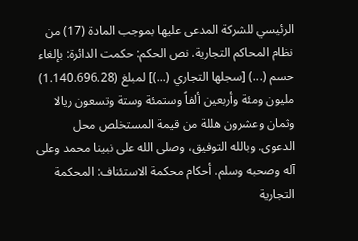الرئيسي للشركة المدعى عليها بموجب المادة (17) من نظام المحاكم التجارية. نص الحكم: حكمت الدائرة: بإلغاء حسم (...) [سجلها التجاري (...)] لمبلغ (1.140.696.28) مليون ومئة وأربعين ألفاً وستمئة وستة وتسعون ريالا وثمان وعشرون هللة من قيمة المستخلص محل الدعوى. وبالله التوفيق، وصلى الله على نبينا محمد وعلى آله وصحبه وسلم. أحكام محكمة الاستئناف: المحكمة التجارية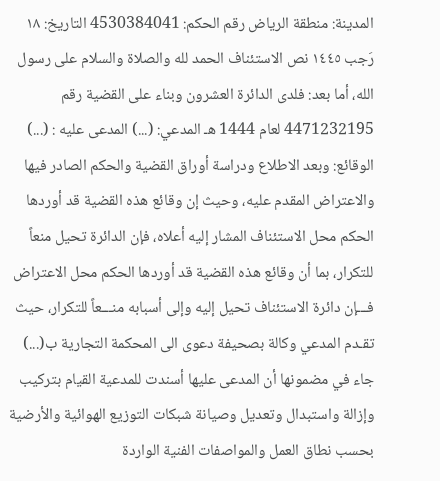المدينة: منطقة الرياض رقم الحكم: 4530384041 التاريخ: ١٨ رَجب ١٤٤٥ نص الاستئناف الحمد لله والصلاة والسلام على رسول الله، أما بعد: فلدى الدائرة العشرون وبناء على القضية رقم 4471232195 لعام 1444 هـ المدعي: (...) المدعى عليه : (...) الوقائع: وبعد الاطلاع ودراسة أوراق القضية والحكم الصادر فيها والاعتراض المقدم عليه، وحيث إن وقائع هذه القضية قد أوردها الحكم محل الاستئناف المشار إليه أعلاه، فإن الدائرة تحيل منعاً للتكرار، بما أن وقائع هذه القضية قد أوردها الحكم محل الاعتراض فـــإن دائرة الاستئناف تحيل إليه وإلى أسبابه منـــعاً للتكرار، حيث تقـدم المدعي وكالة بصحيفة دعوى الى المحكمة التجارية ب(...) جاء في مضمونها أن المدعى عليها أسندت للمدعية القيام بتركيب وإزالة واستبدال وتعديل وصيانة شبكات التوزيع الهوائية والأرضية بحسب نطاق العمل والمواصفات الفنية الواردة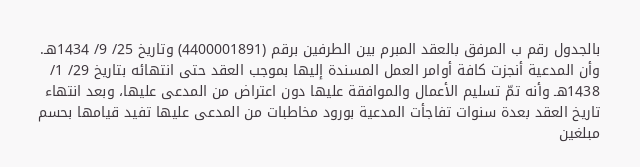بالجدول رقم ب المرفق بالعقد المبرم بين الطرفين برقم (4400001891) وتاريخ 25/ 9/ 1434هـ. وأن المدعية أنجزت كافة أوامر العمل المسندة إليها بموجب العقد حتى انتهائه بتاريخ 29/ 1/ 1438هـ وأنه تمّ تسليم الأعمال والموافقة عليها دون اعتراض من المدعى عليها، وبعد انتهاء تاريخ العقد بعدة سنوات تفاجأت المدعية بورود مخاطبات من المدعى عليها تفيد قيامها بحسم مبلغين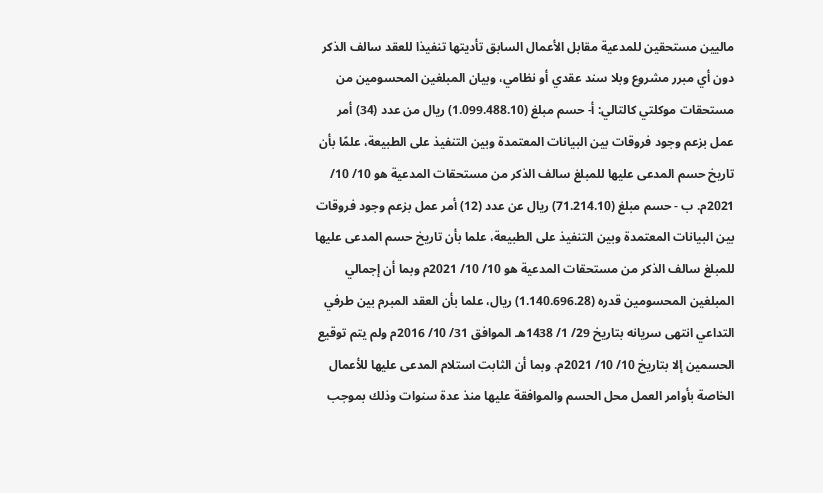ماليين مستحقين للمدعية مقابل الأعمال السابق تأديتها تنفيذا للعقد سالف الذكر دون أي مبرر مشروع وبلا سند عقدي أو نظامي، وبيان المبلغين المحسومين من مستحقات موكلتي كالتالي: أ- حسم مبلغ (1.099.488.10) ريال من عدد (34) أمر عمل بزعم وجود فروقات بين البيانات المعتمدة وبين التنفيذ على الطبيعة، علمًا بأن تاريخ حسم المدعى عليها للمبلغ سالف الذكر من مستحقات المدعية هو 10/ 10/ 2021م. ب - حسم مبلغ (71.214.10) ريال عن عدد (12) أمر عمل بزعم وجود فروقات بين البيانات المعتمدة وبين التنفيذ على الطبيعة، علما بأن تاريخ حسم المدعى عليها للمبلغ سالف الذكر من مستحقات المدعية هو 10/ 10/ 2021م وبما أن إجمالي المبلغين المحسومين قدره (1.140.696.28) ريال، علما بأن العقد المبرم بين طرفي التداعي انتهى سريانه بتاريخ 29/ 1/ 1438هـ الموافق 31/ 10/ 2016م ولم يتم توقيع الحسمين إلا بتاريخ 10/ 10/ 2021م. وبما أن الثابت استلام المدعى عليها للأعمال الخاصة بأوامر العمل محل الحسم والموافقة عليها منذ عدة سنوات وذلك بموجب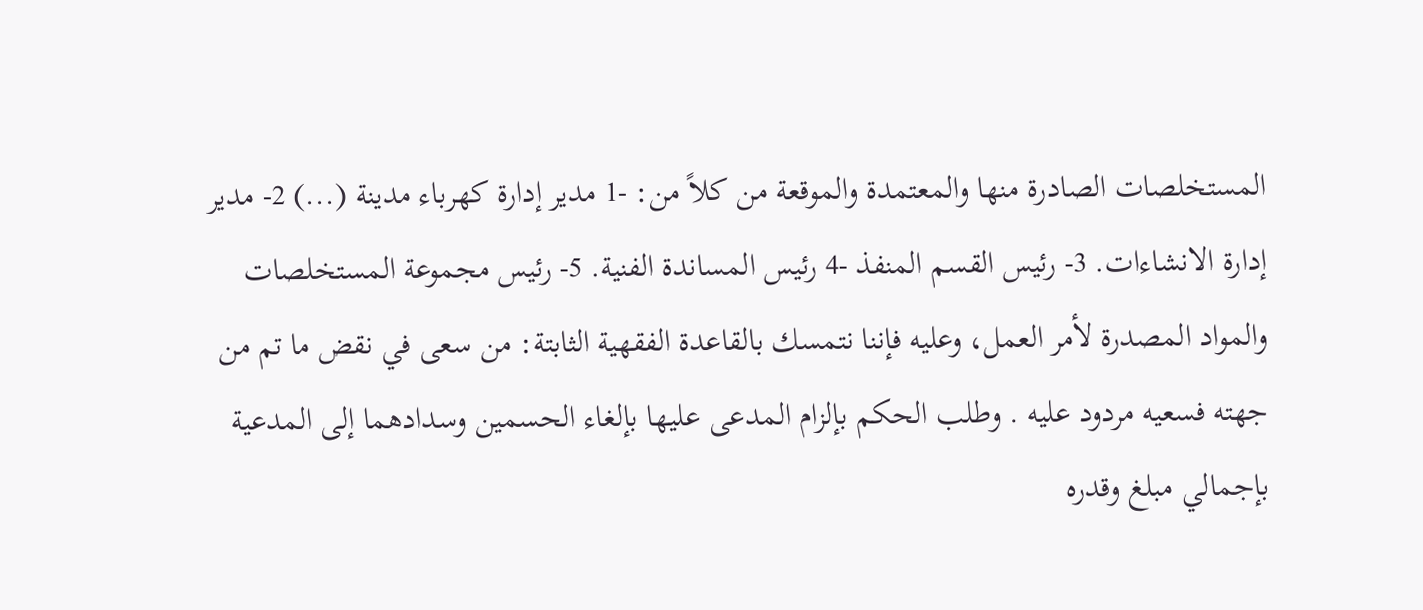المستخلصات الصادرة منها والمعتمدة والموقعة من كلاً من: -1 مدير إدارة كهرباء مدينة (...) 2- مدير إدارة الانشاءات. 3- رئيس القسم المنفذ -4 رئيس المساندة الفنية. 5- رئيس مجموعة المستخلصات والمواد المصدرة لأمر العمل، وعليه فإننا نتمسك بالقاعدة الفقهية الثابتة: من سعى في نقض ما تم من جهته فسعيه مردود عليه . وطلب الحكم بإلزام المدعى عليها بإلغاء الحسمين وسدادهما إلى المدعية بإجمالي مبلغ وقدره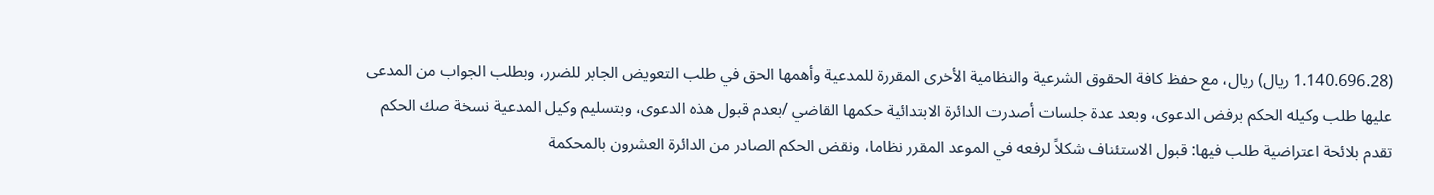(1.140.696.28 ريال) ريال، مع حفظ كافة الحقوق الشرعية والنظامية الأخرى المقررة للمدعية وأهمها الحق في طلب التعويض الجابر للضرر، وبطلب الجواب من المدعى عليها طلب وكيله الحكم برفض الدعوى، وبعد عدة جلسات أصدرت الدائرة الابتدائية حكمها القاضي /بعدم قبول هذه الدعوى، وبتسليم وكيل المدعية نسخة صك الحكم تقدم بلائحة اعتراضية طلب فيها: قبول الاستئناف شكلاً لرفعه في الموعد المقرر نظاما، ونقض الحكم الصادر من الدائرة العشرون بالمحكمة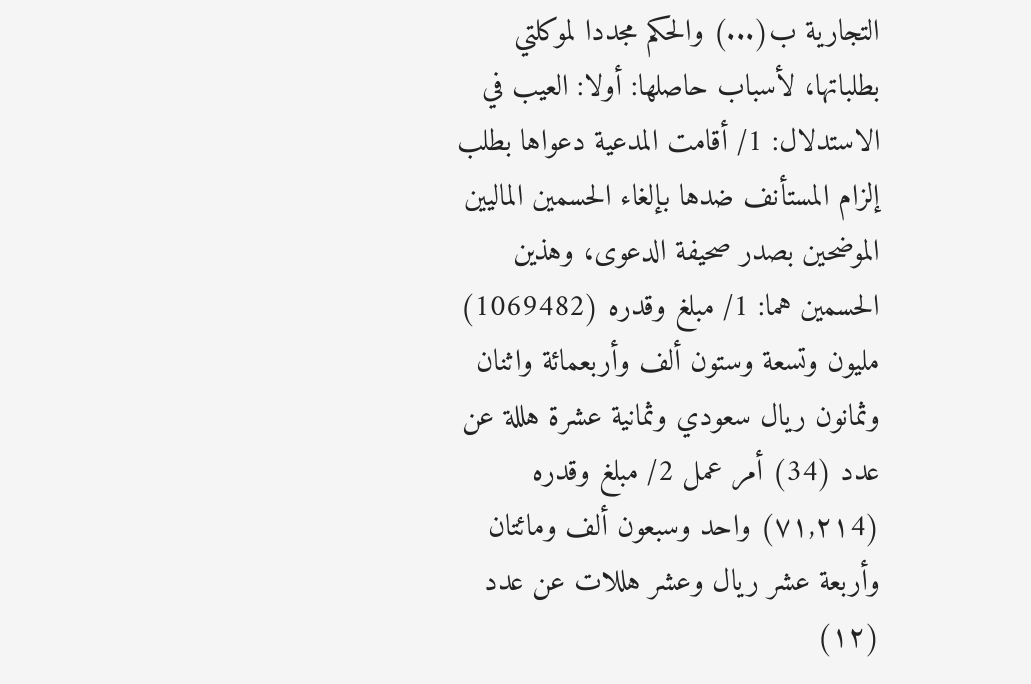التجارية ب(...) والحكم مجددا لموكلتي بطلباتها، لأسباب حاصلها: أولا: العيب في الاستدلال: 1/ أقامت المدعية دعواها بطلب إلزام المستأنف ضدها بإلغاء الحسمين الماليين الموضحين بصدر صحيفة الدعوى، وهذين الحسمين هما: 1/ مبلغ وقدره (1069482) مليون وتسعة وستون ألف وأربعمائة واثنان وثمانون ريال سعودي وثمانية عشرة هللة عن عدد (34) أمر عمل 2/ مبلغ وقدره (۷۱,۲۱4) واحد وسبعون ألف ومائتان وأربعة عشر ريال وعشر هللات عن عدد (۱۲)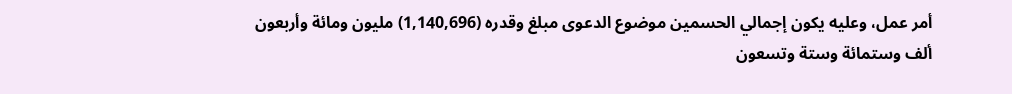أمر عمل، وعليه يكون إجمالي الحسمين موضوع الدعوى مبلغ وقدره (1,140,696) مليون ومائة وأربعون ألف وستمائة وستة وتسعون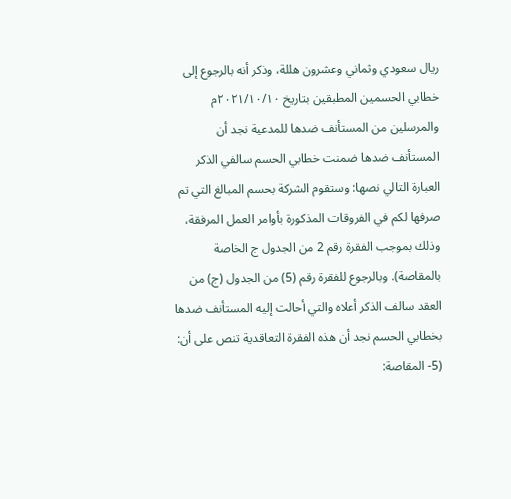ريال سعودي وثماني وعشرون هللة، وذكر أنه بالرجوع إلى خطابي الحسمين المطبقين بتاريخ ۲۰۲۱/۱۰/۱۰م والمرسلين من المستأنف ضدها للمدعية نجد أن المستأنف ضدها ضمنت خطابي الحسم سالفي الذكر العبارة التالي نصها: وستقوم الشركة بحسم المبالغ التي تم صرفها لكم في الفروقات المذكورة بأوامر العمل المرفقة، وذلك بموجب الفقرة رقم 2 من الجدول ج الخاصة بالمقاصة). وبالرجوع للفقرة رقم (5) من الجدول (ج) من العقد سالف الذكر أعلاه والتي أحالت إليه المستأنف ضدها بخطابي الحسم نجد أن هذه الفقرة التعاقدية تنص على أن: (5- المقاصة: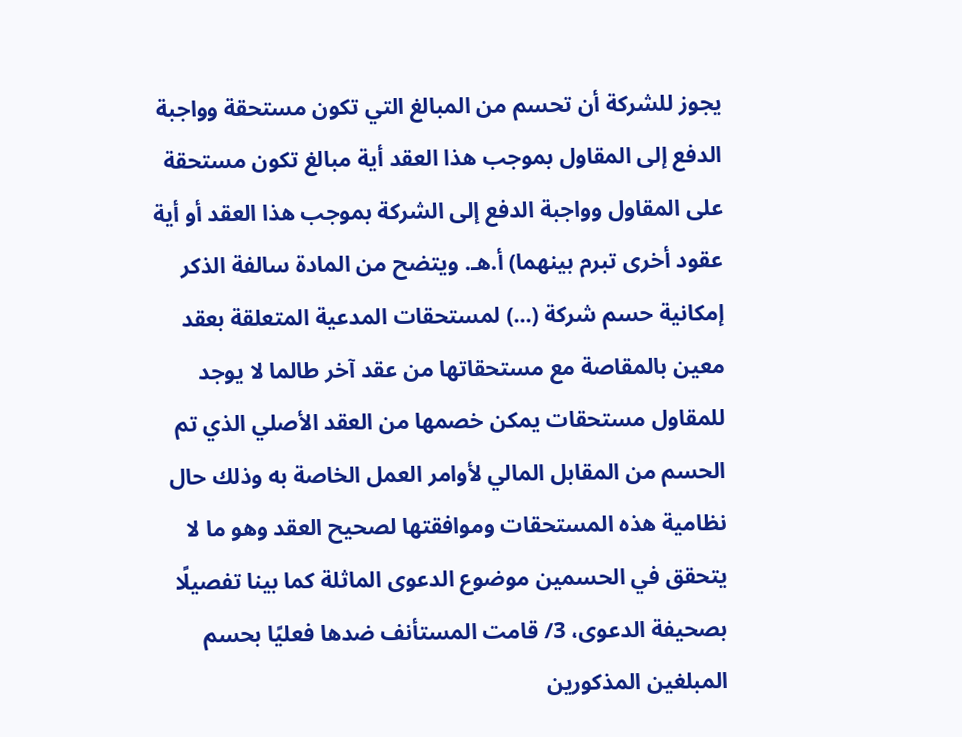يجوز للشركة أن تحسم من المبالغ التي تكون مستحقة وواجبة الدفع إلى المقاول بموجب هذا العقد أية مبالغ تكون مستحقة على المقاول وواجبة الدفع إلى الشركة بموجب هذا العقد أو أية عقود أخرى تبرم بينهما) أ.هـ. ويتضح من المادة سالفة الذكر إمكانية حسم شركة (...) لمستحقات المدعية المتعلقة بعقد معين بالمقاصة مع مستحقاتها من عقد آخر طالما لا يوجد للمقاول مستحقات يمكن خصمها من العقد الأصلي الذي تم الحسم من المقابل المالي لأوامر العمل الخاصة به وذلك حال نظامية هذه المستحقات وموافقتها لصحيح العقد وهو ما لا يتحقق في الحسمين موضوع الدعوى الماثلة كما بينا تفصيلًا بصحيفة الدعوى، 3/ قامت المستأنف ضدها فعليًا بحسم المبلغين المذكورين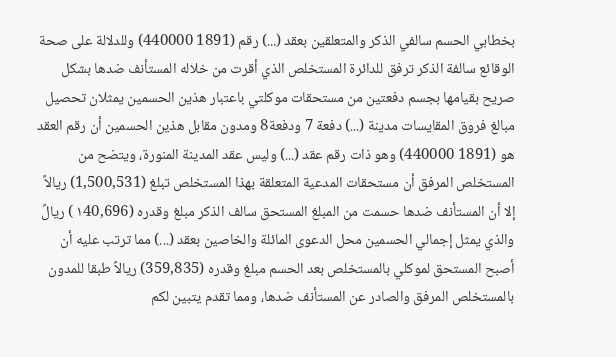بخطابي الحسم سالفي الذكر والمتعلقين بعقد (...) رقم (1891 440000) وللدلالة على صحة الوقائع سالفة الذكر ترفق للدائرة المستخلص الذي أقرت من خلاله المستأنف ضدها بشكل صريح بقيامها بجسم دفعتين من مستحقات موكلتي باعتبار هذين الحسمين يمثلان تحصيل مبالغ فروق المقايسات مدينة (...) دفعة 7 ودفعة8 ومدون مقابل هذين الحسمين أن رقم العقد هو (1891 440000) وهو ذات رقم عقد (...) وليس عقد المدينة المنورة، ويتضح من المستخلص المرفق أن مستحقات المدعية المتعلقة بهذا المستخلص تبلغ (1,500,531) ريالاً إلا أن المستأنف ضدها حسمت من المبلغ المستحق سالف الذكر مبلغ وقدره (۱40,696 ) ريالً والذي يمثل إجمالي الحسمين محل الدعوى المائلة والخاصين بعقد (...) مما ترتب عليه أن أصبح المستحق لموكلي بالمستخلص بعد الحسم مبلغ وقدره (359,835) ريالاً طبقا للمدون بالمستخلص المرفق والصادر عن المستأنف ضدها، ومما تقدم يتبين لكم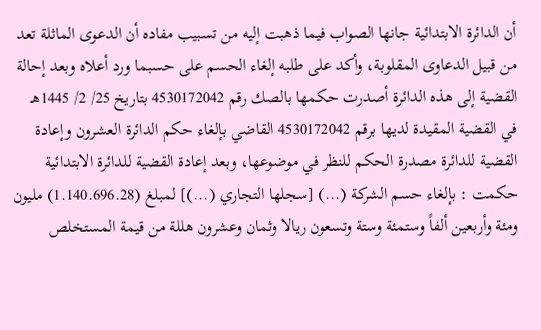أن الدائرة الابتدائية جانها الصواب فيما ذهبت إليه من تسبيب مفاده أن الدعوى الماثلة تعد من قبيل الدعاوى المقلوبة، وأكد على طلبه إلغاء الحسم على حسبما ورد أعلاه وبعد إحالة القضية إلى هذه الدائرة أصدرت حكمها بالصك رقم 4530172042 بتاريخ 25/ 2/ 1445هـ في القضية المقيدة لديها برقم 4530172042 القاضي بإلغاء حكم الدائرة العشرون وإعادة القضية للدائرة مصدرة الحكم للنظر في موضوعها، وبعد إعادة القضية للدائرة الابتدائية حكمت : بإلغاء حسم الشركة (...) [سجلها التجاري (...)] لمبلغ (1.140.696.28) مليون ومئة وأربعين ألفاً وستمئة وستة وتسعون ريالا وثمان وعشرون هللة من قيمة المستخلص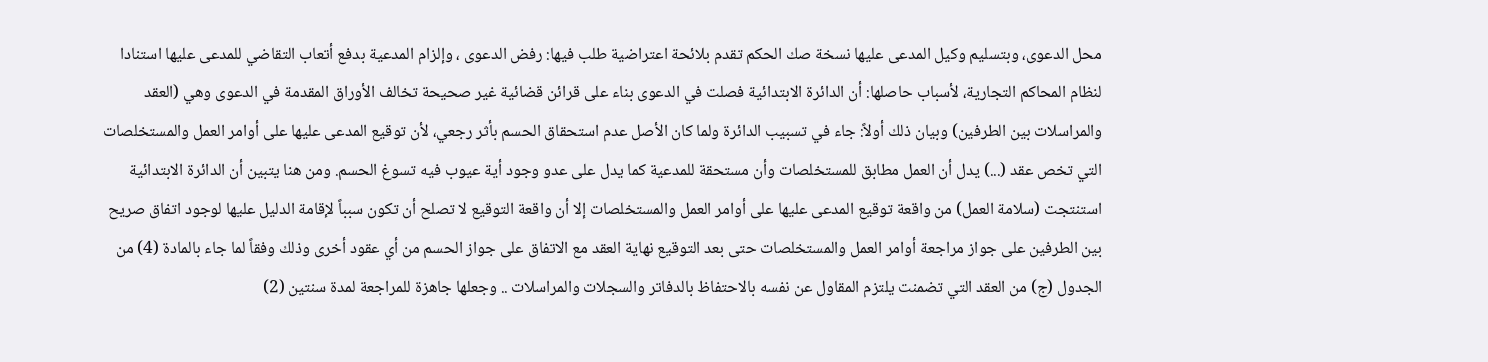محل الدعوى، وبتسليم وكيل المدعى عليها نسخة صك الحكم تقدم بلائحة اعتراضية طلب فيها: رفض الدعوى ، وإلزام المدعية بدفع أتعاب التقاضي للمدعى عليها استنادا لنظام المحاكم التجارية، لأسباب حاصلها: أن الدائرة الابتدائية فصلت في الدعوى بناء على قرائن قضائية غير صحيحة تخالف الأوراق المقدمة في الدعوى وهي (العقد والمراسلات بين الطرفين) وبيان ذلك أولاً: جاء في تسبيب الدائرة ولما كان الأصل عدم استحقاق الحسم بأثر رجعي، لأن توقيع المدعى عليها على أوامر العمل والمستخلصات التي تخص عقد (...) يدل أن العمل مطابق للمستخلصات وأن مستحقة للمدعية كما يدل على عدو وجود أية عيوب فيه تسوغ الحسم. ومن هنا يتبين أن الدائرة الابتدائية استنتجت (سلامة العمل) من واقعة توقيع المدعى عليها على أوامر العمل والمستخلصات إلا أن واقعة التوقيع لا تصلح أن تكون سبباً لإقامة الدليل عليها لوجود اتفاق صريح بين الطرفين على جواز مراجعة أوامر العمل والمستخلصات حتى بعد التوقيع نهاية العقد مع الاتفاق على جواز الحسم من أي عقود أخرى وذلك وفقاً لما جاء بالمادة (4) من الجدول (ج) من العقد التي تضمنت يلتزم المقاول عن نفسه بالاحتفاظ بالدفاتر والسجلات والمراسلات .. وجعلها جاهزة للمراجعة لمدة سنتين (2)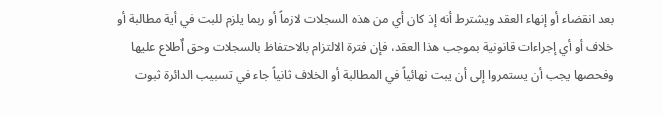بعد انقضاء أو إنهاء العقد ويشترط أنه إذ كان أي من هذه السجلات لازماً أو ربما يلزم للبت في أية مطالبة أو خلاف أو أي إجراءات قانونية بموجب هذا العقد، فإن فترة الالتزام بالاحتفاظ بالسجلات وحق اٌطلاع عليها وفحصها يجب أن يستمروا إلى أن يبت نهائياً في المطالبة أو الخلاف ثانياً جاء في تسبيب الدائرة ثبوت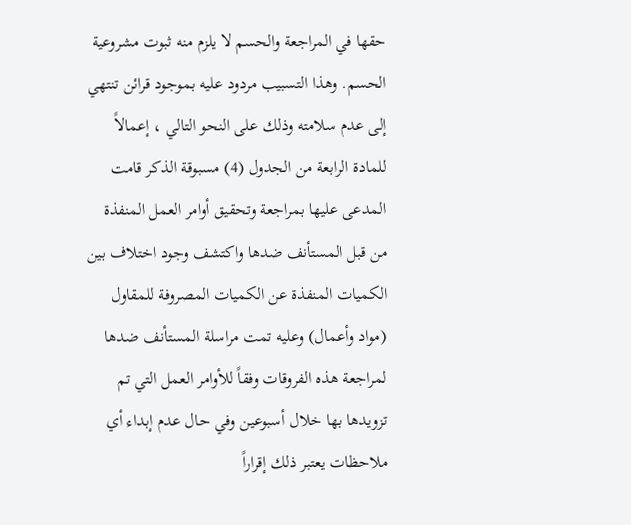حقها في المراجعة والحسم لا يلزم منه ثبوت مشروعية الحسم. وهذا التسبيب مردود عليه بموجود قرائن تنتهي إلى عدم سلامته وذلك على النحو التالي ، إعمالاً للمادة الرابعة من الجدول (4) مسبوقة الذكر قامت المدعى عليها بمراجعة وتحقيق أوامر العمل المنفذة من قبل المستأنف ضدها واكتشف وجود اختلاف بين الكميات المنفذة عن الكميات المصروفة للمقاول (مواد وأعمال) وعليه تمت مراسلة المستأنف ضدها لمراجعة هذه الفروقات وفقاً للأوامر العمل التي تم تزويدها بها خلال أسبوعين وفي حال عدم إبداء أي ملاحظات يعتبر ذلك إقراراً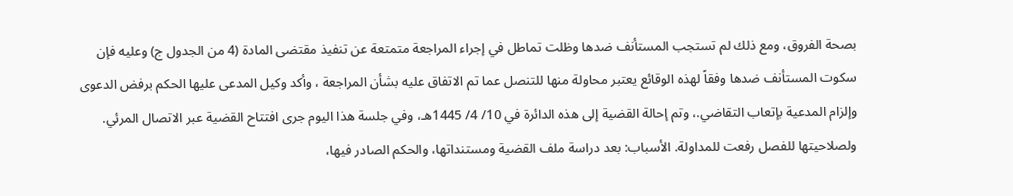بصحة الفروق، ومع ذلك لم تستجب المستأنف ضدها وظلت تماطل في إجراء المراجعة متمتعة عن تنفيذ مقتضى المادة (4 من الجدول ج) وعليه فإن سكوت المستأنف ضدها وفقاً لهذه الوقائع يعتبر محاولة منها للتنصل عما تم الاتفاق عليه بشأن المراجعة ، وأكد وكيل المدعى عليها الحكم برفض الدعوى وإلزام المدعية بإتعاب التقاضي.، وتم إحالة القضية إلى هذه الدائرة في 10/ 4/ 1445هـ، وفي جلسة هذا اليوم جرى افتتاح القضية عبر الاتصال المرئي. ولصلاحيتها للفصل رفعت للمداولة. الأسباب: بعد دراسة ملف القضية ومستنداتها، والحكم الصادر فيها،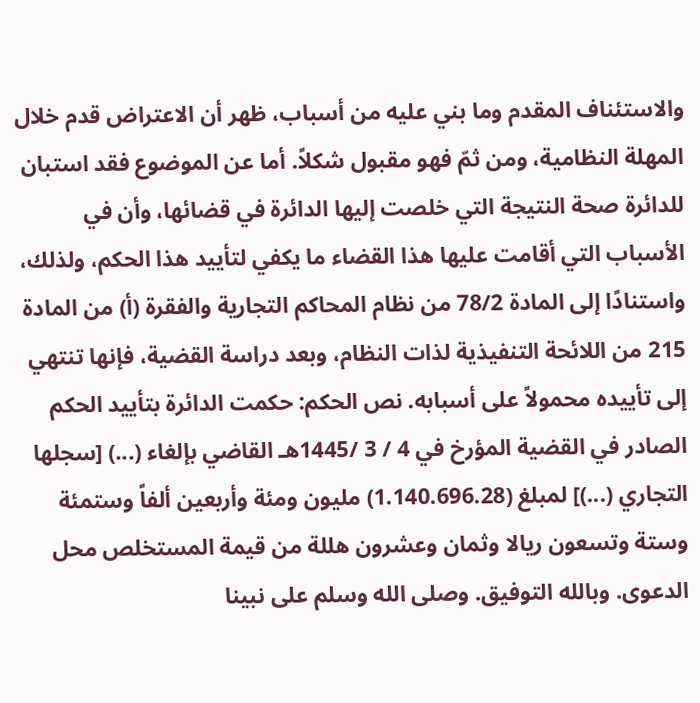والاستئناف المقدم وما بني عليه من أسباب، ظهر أن الاعتراض قدم خلال المهلة النظامية، ومن ثمّ فهو مقبول شكلاً. أما عن الموضوع فقد استبان للدائرة صحة النتيجة التي خلصت إليها الدائرة في قضائها، وأن في الأسباب التي أقامت عليها هذا القضاء ما يكفي لتأييد هذا الحكم، ولذلك، واستنادًا إلى المادة 78/2 من نظام المحاكم التجارية والفقرة (أ) من المادة 215 من اللائحة التنفيذية لذات النظام، وبعد دراسة القضية، فإنها تنتهي إلى تأييده محمولاً على أسبابه. نص الحكم: حكمت الدائرة بتأييد الحكم الصادر في القضية المؤرخ في 4 / 3 /1445هـ القاضي بإلغاء (...) [سجلها التجاري (...)] لمبلغ (1.140.696.28) مليون ومئة وأربعين ألفاً وستمئة وستة وتسعون ريالا وثمان وعشرون هللة من قيمة المستخلص محل الدعوى. وبالله التوفيق. وصلى الله وسلم على نبينا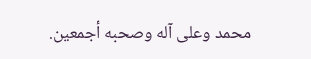محمد وعلى آله وصحبه أجمعين.